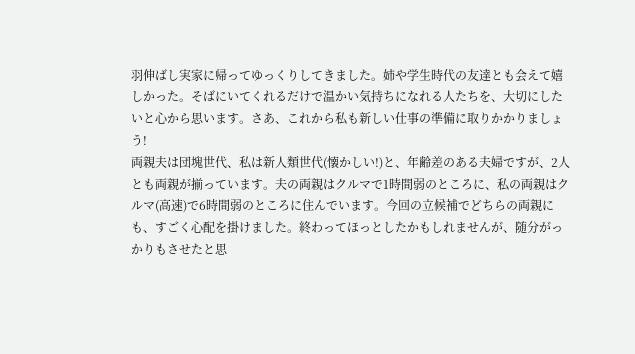羽伸ばし実家に帰ってゆっくりしてきました。姉や学生時代の友達とも会えて嬉しかった。そばにいてくれるだけで温かい気持ちになれる人たちを、大切にしたいと心から思います。さあ、これから私も新しい仕事の準備に取りかかりましょう!
両親夫は団塊世代、私は新人類世代(懐かしい!)と、年齢差のある夫婦ですが、2人とも両親が揃っています。夫の両親はクルマで1時間弱のところに、私の両親はクルマ(高速)で6時間弱のところに住んでいます。今回の立候補でどちらの両親にも、すごく心配を掛けました。終わってほっとしたかもしれませんが、随分がっかりもさせたと思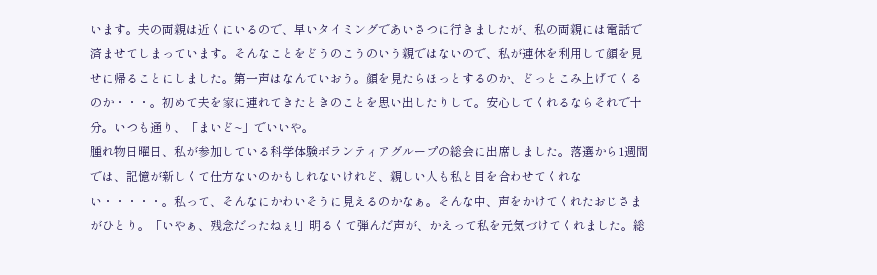います。夫の両親は近くにいるので、早いタイミングであいさつに行きましたが、私の両親には電話で済ませてしまっています。そんなことをどうのこうのいう親ではないので、私が連休を利用して顔を見せに帰ることにしました。第一声はなんていおう。顔を見たらほっとするのか、どっとこみ上げてくるのか・・・。初めて夫を家に連れてきたときのことを思い出したりして。安心してくれるならそれで十分。いつも通り、「まいど~」でいいや。
腫れ物日曜日、私が参加している科学体験ボランティアグループの総会に出席しました。落選から1週間では、記憶が新しくて仕方ないのかもしれないけれど、親しい人も私と目を合わせてくれない・・・・・。私って、そんなにかわいそうに見えるのかなぁ。そんな中、声をかけてくれたおじさまがひとり。「いやぁ、残念だったねぇ!」明るくて弾んだ声が、かえって私を元気づけてくれました。総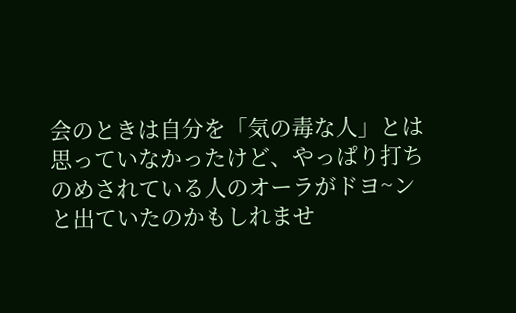会のときは自分を「気の毒な人」とは思っていなかったけど、やっぱり打ちのめされている人のオーラがドヨ~ンと出ていたのかもしれませ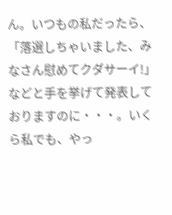ん。いつもの私だったら、「落選しちゃいました、みなさん慰めてクダサーイ!」などと手を挙げて発表しておりますのに・・・。いくら私でも、やっ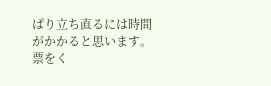ぱり立ち直るには時間がかかると思います。票をく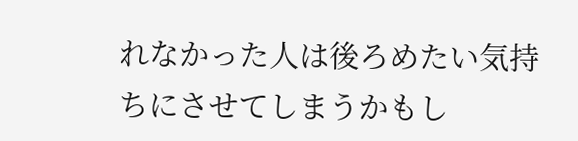れなかった人は後ろめたい気持ちにさせてしまうかもし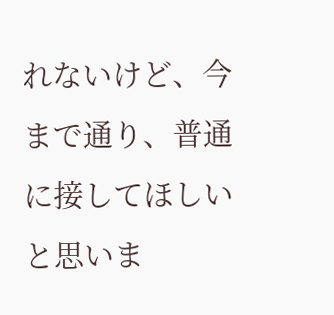れないけど、今まで通り、普通に接してほしいと思いま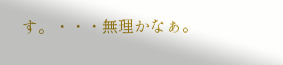す。・・・無理かなぁ。